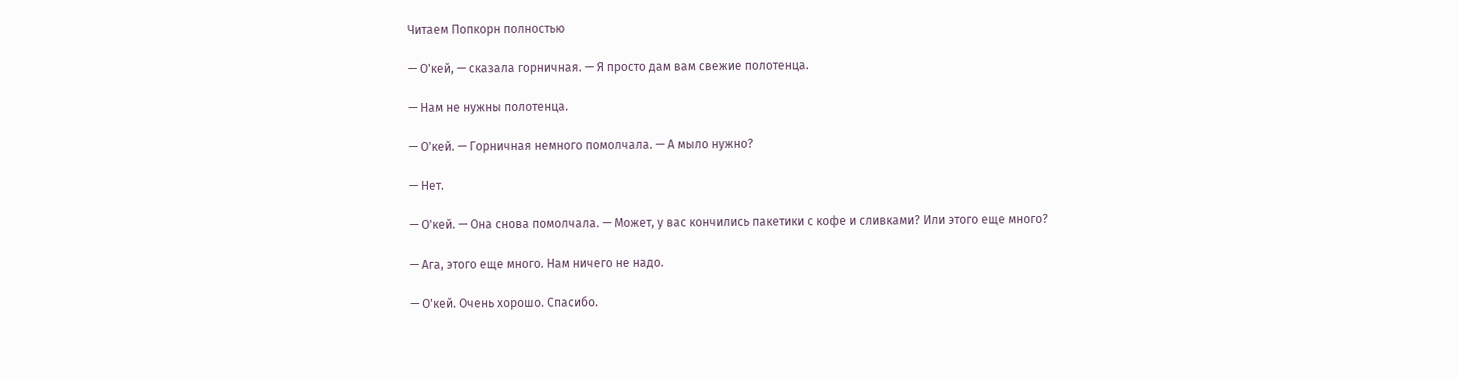Читаем Попкорн полностью

— О'кей, — сказала горничная. — Я просто дам вам свежие полотенца.

— Нам не нужны полотенца.

— О'кей. — Горничная немного помолчала. — А мыло нужно?

— Нет.

— О'кей. — Она снова помолчала. — Может, у вас кончились пакетики с кофе и сливками? Или этого еще много?

— Ага, этого еще много. Нам ничего не надо.

— О'кей. Очень хорошо. Спасибо.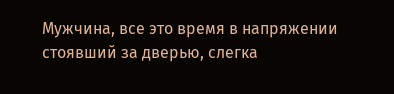Мужчина, все это время в напряжении стоявший за дверью, слегка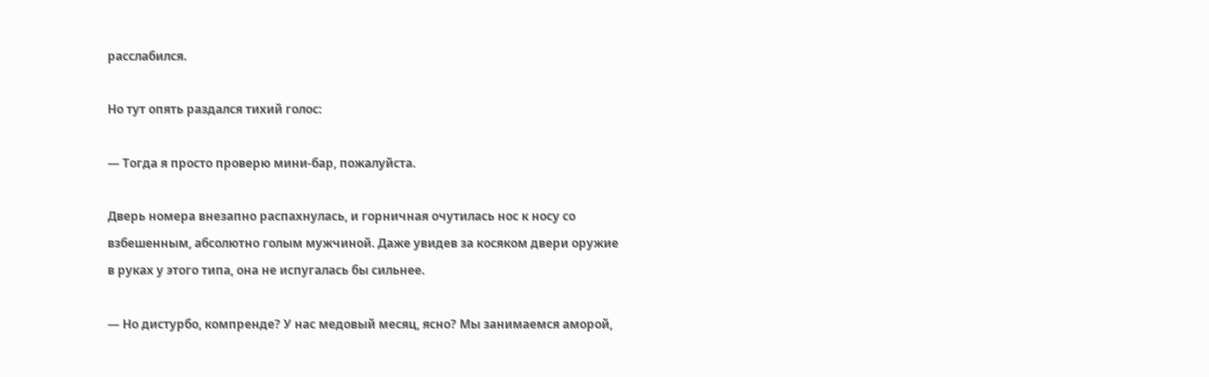расслабился.

Но тут опять раздался тихий голос:

— Тогда я просто проверю мини-бар, пожалуйста.

Дверь номера внезапно распахнулась, и горничная очутилась нос к носу со взбешенным, абсолютно голым мужчиной. Даже увидев за косяком двери оружие в руках у этого типа, она не испугалась бы сильнее.

— Но дистурбо, компренде? У нас медовый месяц, ясно? Мы занимаемся аморой,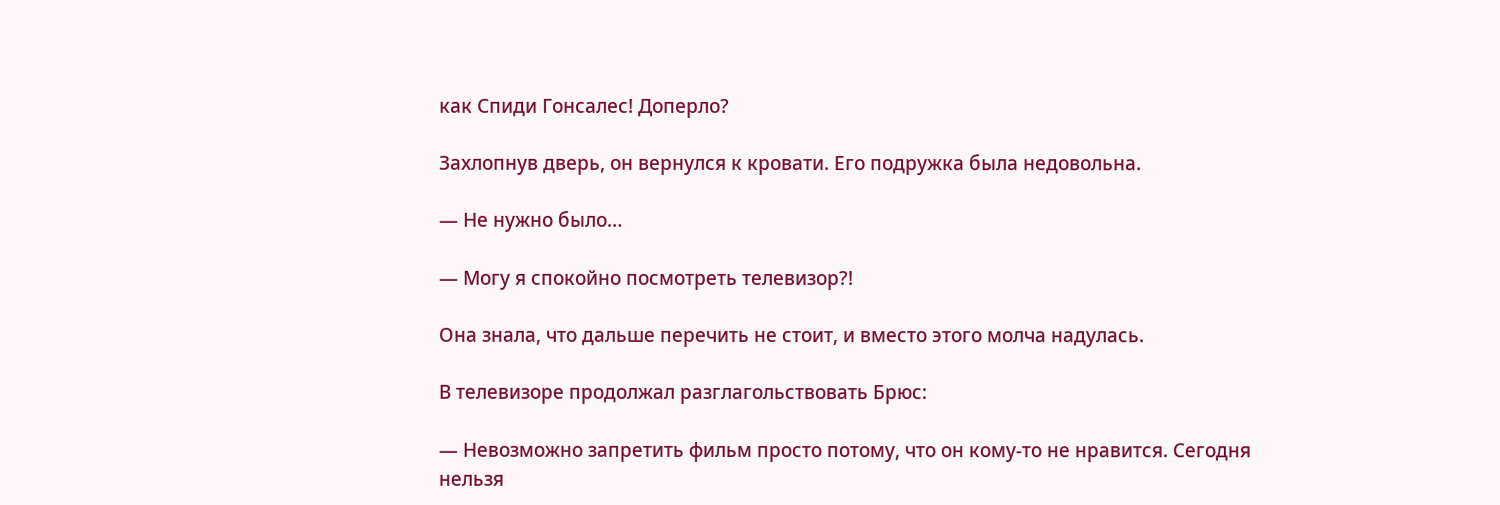как Спиди Гонсалес! Доперло?

Захлопнув дверь, он вернулся к кровати. Его подружка была недовольна.

— Не нужно было…

— Могу я спокойно посмотреть телевизор?!

Она знала, что дальше перечить не стоит, и вместо этого молча надулась.

В телевизоре продолжал разглагольствовать Брюс:

— Невозможно запретить фильм просто потому, что он кому-то не нравится. Сегодня нельзя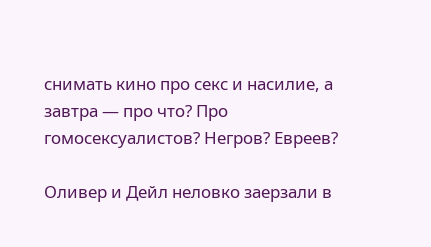снимать кино про секс и насилие, а завтра — про что? Про гомосексуалистов? Негров? Евреев?

Оливер и Дейл неловко заерзали в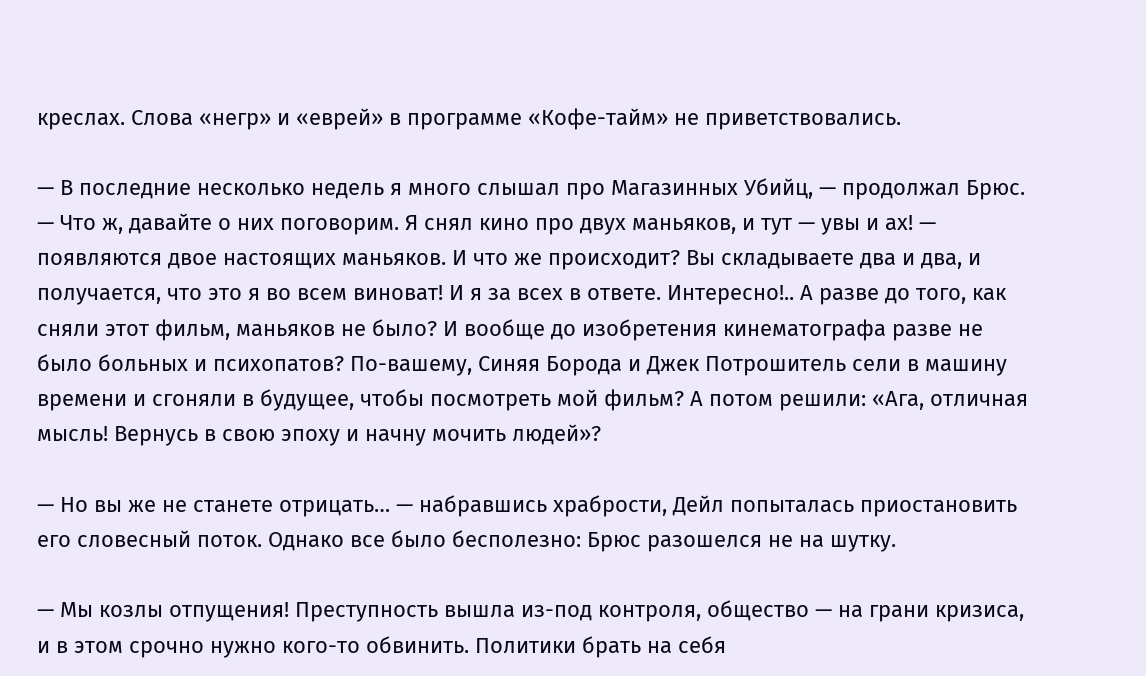креслах. Слова «негр» и «еврей» в программе «Кофе-тайм» не приветствовались.

— В последние несколько недель я много слышал про Магазинных Убийц, — продолжал Брюс. — Что ж, давайте о них поговорим. Я снял кино про двух маньяков, и тут — увы и ах! — появляются двое настоящих маньяков. И что же происходит? Вы складываете два и два, и получается, что это я во всем виноват! И я за всех в ответе. Интересно!.. А разве до того, как сняли этот фильм, маньяков не было? И вообще до изобретения кинематографа разве не было больных и психопатов? По-вашему, Синяя Борода и Джек Потрошитель сели в машину времени и сгоняли в будущее, чтобы посмотреть мой фильм? А потом решили: «Ага, отличная мысль! Вернусь в свою эпоху и начну мочить людей»?

— Но вы же не станете отрицать… — набравшись храбрости, Дейл попыталась приостановить его словесный поток. Однако все было бесполезно: Брюс разошелся не на шутку.

— Мы козлы отпущения! Преступность вышла из-под контроля, общество — на грани кризиса, и в этом срочно нужно кого-то обвинить. Политики брать на себя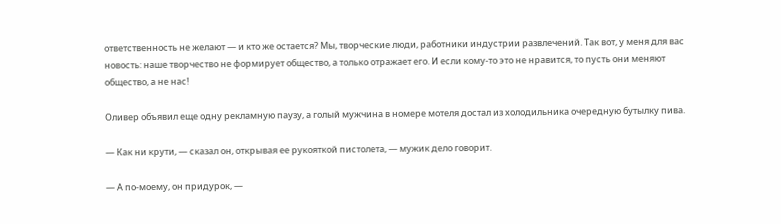ответственность не желают — и кто же остается? Мы, творческие люди, работники индустрии развлечений. Так вот, у меня для вас новость: наше творчество не формирует общество, а только отражает его. И если кому-то это не нравится, то пусть они меняют общество, а не нас!

Оливер объявил еще одну рекламную паузу, а голый мужчина в номере мотеля достал из холодильника очередную бутылку пива.

— Как ни крути, — сказал он, открывая ее рукояткой пистолета, — мужик дело говорит.

— А по-моему, он придурок, —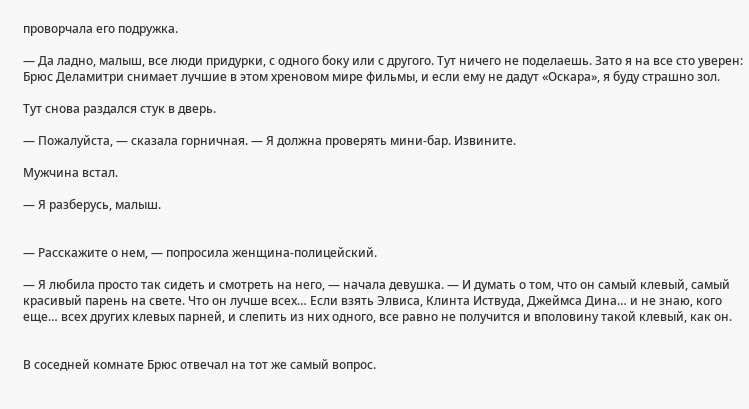проворчала его подружка.

— Да ладно, малыш, все люди придурки, с одного боку или с другого. Тут ничего не поделаешь. Зато я на все сто уверен: Брюс Деламитри снимает лучшие в этом хреновом мире фильмы, и если ему не дадут «Оскара», я буду страшно зол.

Тут снова раздался стук в дверь.

— Пожалуйста, — сказала горничная. — Я должна проверять мини-бар. Извините.

Мужчина встал.

— Я разберусь, малыш.


— Расскажите о нем, — попросила женщина-полицейский.

— Я любила просто так сидеть и смотреть на него, — начала девушка. — И думать о том, что он самый клевый, самый красивый парень на свете. Что он лучше всех… Если взять Элвиса, Клинта Иствуда, Джеймса Дина… и не знаю, кого еще… всех других клевых парней, и слепить из них одного, все равно не получится и вполовину такой клевый, как он.


В соседней комнате Брюс отвечал на тот же самый вопрос.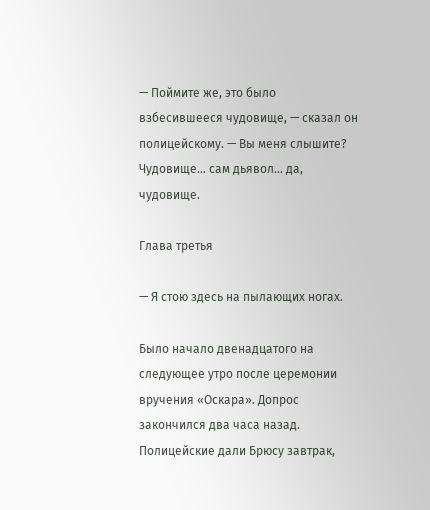— Поймите же, это было взбесившееся чудовище, — сказал он полицейскому. — Вы меня слышите? Чудовище… сам дьявол… да, чудовище.

Глава третья

— Я стою здесь на пылающих ногах.

Было начало двенадцатого на следующее утро после церемонии вручения «Оскара». Допрос закончился два часа назад. Полицейские дали Брюсу завтрак,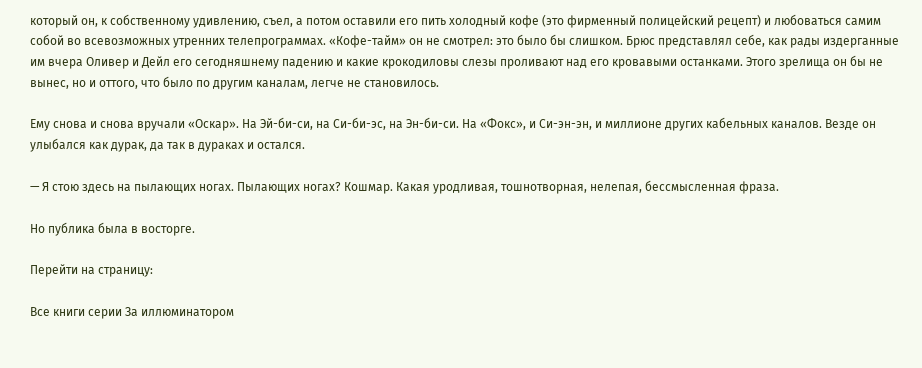который он, к собственному удивлению, съел, а потом оставили его пить холодный кофе (это фирменный полицейский рецепт) и любоваться самим собой во всевозможных утренних телепрограммах. «Кофе-тайм» он не смотрел: это было бы слишком. Брюс представлял себе, как рады издерганные им вчера Оливер и Дейл его сегодняшнему падению и какие крокодиловы слезы проливают над его кровавыми останками. Этого зрелища он бы не вынес, но и оттого, что было по другим каналам, легче не становилось.

Ему снова и снова вручали «Оскар». На Эй-би-си, на Си-би-эс, на Эн-би-си. На «Фокс», и Си-эн-эн, и миллионе других кабельных каналов. Везде он улыбался как дурак, да так в дураках и остался.

— Я стою здесь на пылающих ногах. Пылающих ногах? Кошмар. Какая уродливая, тошнотворная, нелепая, бессмысленная фраза.

Но публика была в восторге.

Перейти на страницу:

Все книги серии За иллюминатором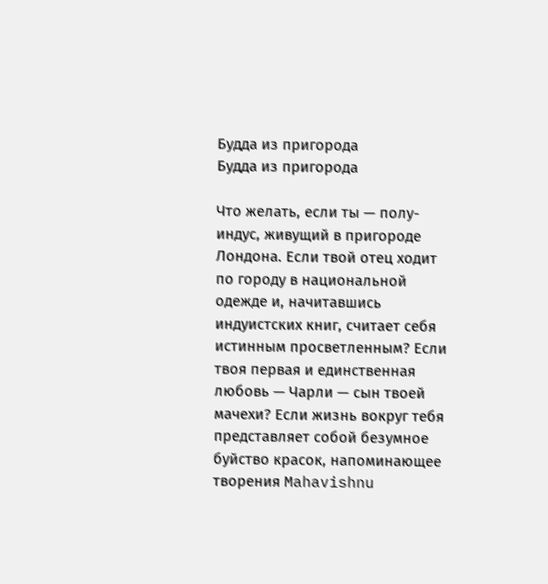Будда из пригорода
Будда из пригорода

Что желать, если ты — полу-индус, живущий в пригороде Лондона. Если твой отец ходит по городу в национальной одежде и, начитавшись индуистских книг, считает себя истинным просветленным? Если твоя первая и единственная любовь — Чарли — сын твоей мачехи? Если жизнь вокруг тебя представляет собой безумное буйство красок, напоминающее творения Mahavishnu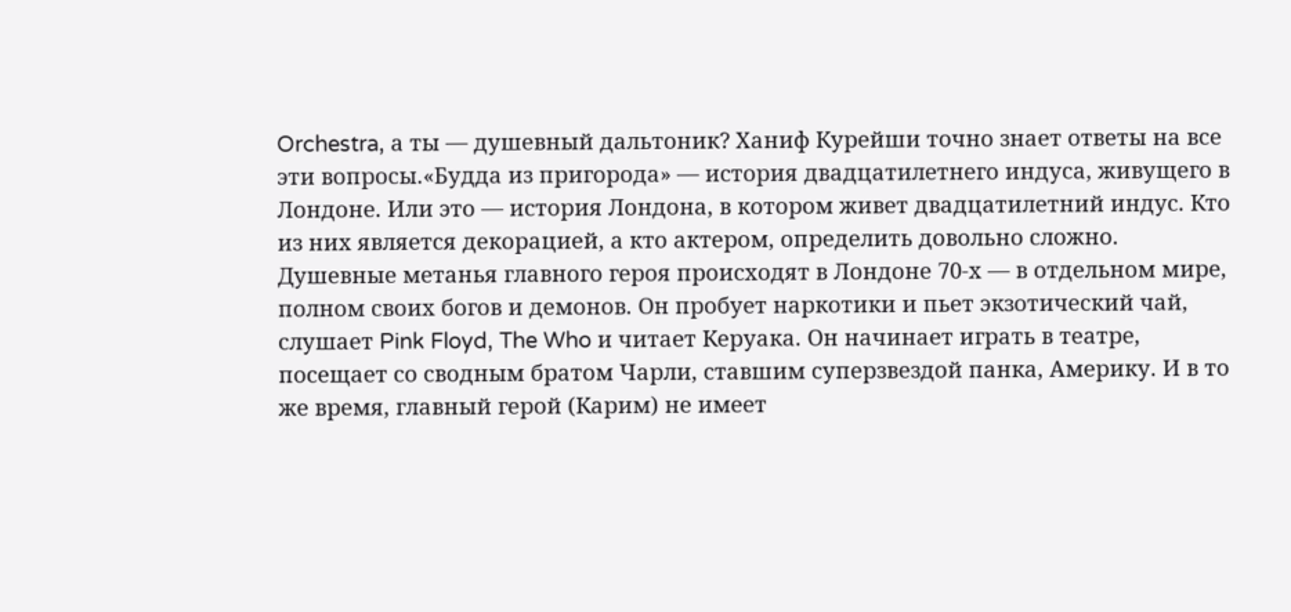Orchestra, а ты — душевный дальтоник? Ханиф Курейши точно знает ответы на все эти вопросы.«Будда из пригорода» — история двадцатилетнего индуса, живущего в Лондоне. Или это — история Лондона, в котором живет двадцатилетний индус. Кто из них является декорацией, а кто актером, определить довольно сложно. Душевные метанья главного героя происходят в Лондоне 70-х — в отдельном мире, полном своих богов и демонов. Он пробует наркотики и пьет экзотический чай, слушает Pink Floyd, The Who и читает Керуака. Он начинает играть в театре, посещает со сводным братом Чарли, ставшим суперзвездой панка, Америку. И в то же время, главный герой (Карим) не имеет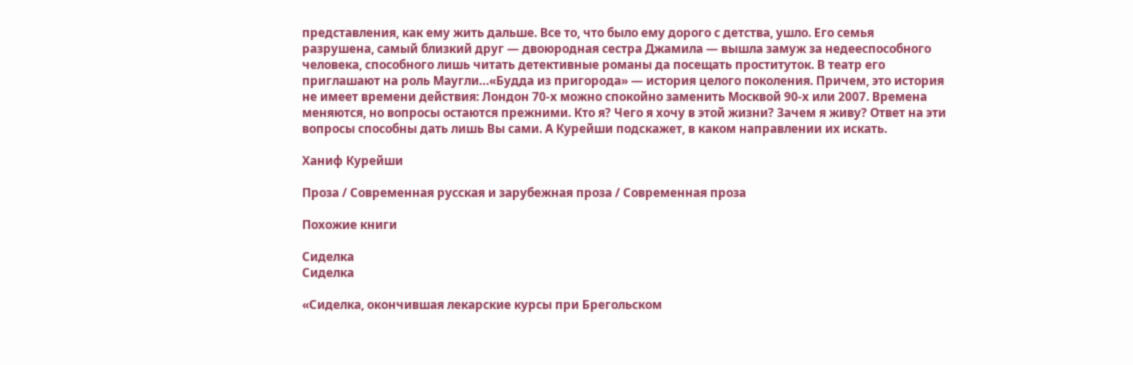представления, как ему жить дальше. Все то, что было ему дорого с детства, ушло. Его семья разрушена, самый близкий друг — двоюродная сестра Джамила — вышла замуж за недееспособного человека, способного лишь читать детективные романы да посещать проституток. В театр его приглашают на роль Маугли…«Будда из пригорода» — история целого поколения. Причем, это история не имеет времени действия: Лондон 70-х можно спокойно заменить Москвой 90-х или 2007. Времена меняются, но вопросы остаются прежними. Кто я? Чего я хочу в этой жизни? Зачем я живу? Ответ на эти вопросы способны дать лишь Вы сами. А Курейши подскажет, в каком направлении их искать.

Ханиф Курейши

Проза / Современная русская и зарубежная проза / Современная проза

Похожие книги

Сиделка
Сиделка

«Сиделка, окончившая лекарские курсы при Брегольском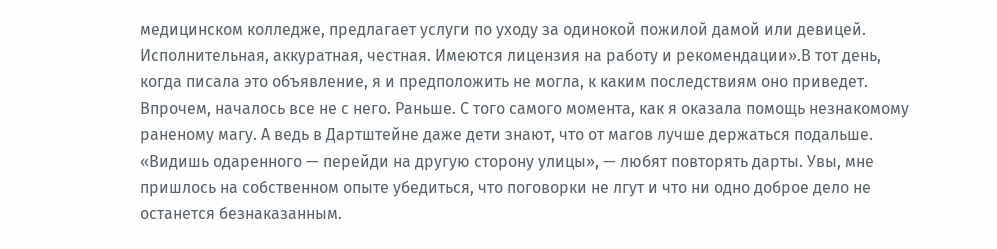медицинском колледже, предлагает услуги по уходу за одинокой пожилой дамой или девицей. Исполнительная, аккуратная, честная. Имеются лицензия на работу и рекомендации».В тот день, когда писала это объявление, я и предположить не могла, к каким последствиям оно приведет. Впрочем, началось все не с него. Раньше. С того самого момента, как я оказала помощь незнакомому раненому магу. А ведь в Дартштейне даже дети знают, что от магов лучше держаться подальше. «Видишь одаренного — перейди на другую сторону улицы», — любят повторять дарты. Увы, мне пришлось на собственном опыте убедиться, что поговорки не лгут и что ни одно доброе дело не останется безнаказанным.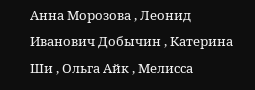Анна Морозова , Леонид Иванович Добычин , Катерина Ши , Ольга Айк , Мелисса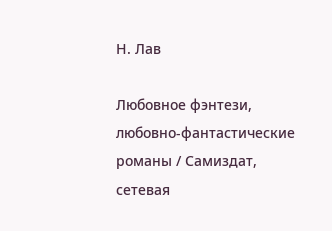Н. Лав

Любовное фэнтези, любовно-фантастические романы / Самиздат, сетевая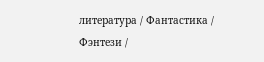литература / Фантастика / Фэнтези /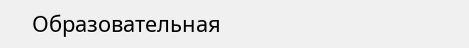Образовательная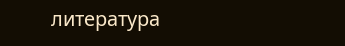литература